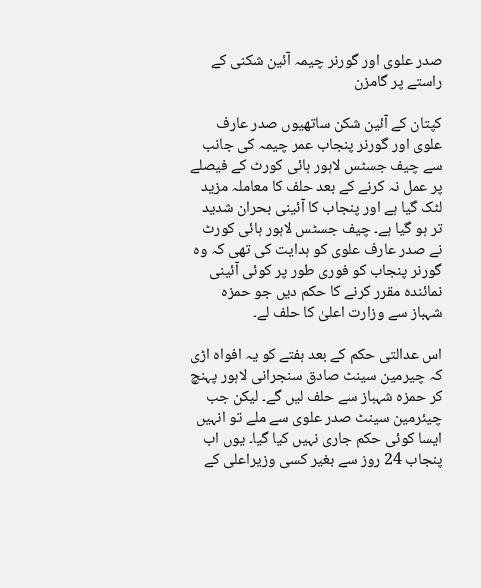صدر علوی اور گورنر چیمہ آئین شکنی کے راستے پر گامزن

کپتان کے آئین شکن ساتھیوں صدر عارف علوی اور گورنر پنجاب عمر چیمہ کی جانب سے چیف جسٹس لاہور ہائی کورٹ کے فیصلے پر عمل نہ کرنے کے بعد حلف کا معاملہ مزید لٹک گیا ہے اور پنجاب کا آئینی بحران شدید تر ہو گیا ہے۔ چیف جسٹس لاہور ہائی کورٹ نے صدر عارف علوی کو ہدایت کی تھی کہ وہ گورنر پنجاب کو فوری طور پر کوئی آئینی نمائندہ مقرر کرنے کا حکم دیں جو حمزہ شہباز سے وزارت اعلیٰ کا حلف لے۔

اس عدالتی حکم کے بعد ہفتے کو یہ افواہ اڑی کہ چیرمین سینٹ صادق سنجرانی لاہور پہنچ کر حمزہ شہباز سے حلف لیں گے۔ لیکن جب چیئرمین سینٹ صدر علوی سے ملے تو انہیں ایسا کوئی حکم جاری نہیں کیا گیا۔ یوں اب پنجاب 24 روز سے بغیر کسی وزیراعلی کے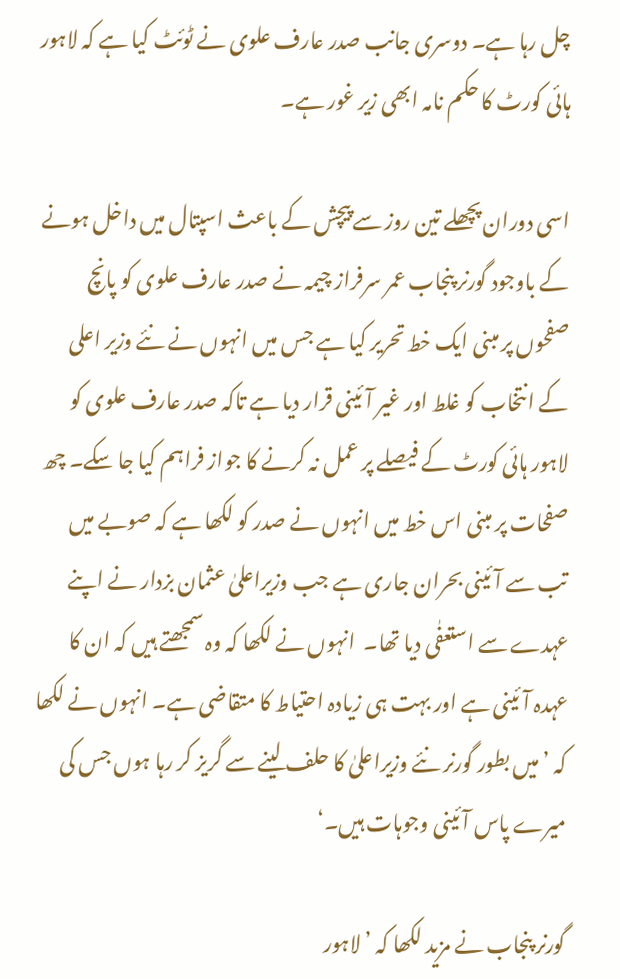چل رہا ہے۔ دوسری جانب صدر عارف علوی نے ٹوئٹ کیا ہے کہ لاہور ہائی کورٹ کا حکم نامہ ابھی زیر غور ہے۔

اسی دوران پچھلے تین روز سے پیچش کے باعث اسپتال میں داخل ہونے کے باوجود گورنر پنجاب عمر سرفراز چیمہ نے صدر عارف علوی کو پانچ صفحوں پر مبنی ایک خط تحریر کیا ہے جس میں انہوں نے نئے وزیر اعلی کے انتخاب کو غلط اور غیر آئینی قرار دیا ہے تاکہ صدر عارف علوی کو لاہور ہائی کورٹ کے فیصلے پر عمل نہ کرنے کا جواز فراہم کیا جا سکے۔ چھ صفحات پر مبنی اس خط میں انہوں نے صدر کو لکھا ہے کہ صوبے میں تب سے آئینی بحران جاری ہے جب وزیراعلیٰ عثمان بزدار نے اپنے عہدے سے استعفٰی دیا تھا۔  انہوں نے لکھا کہ وہ سمجھتے ہیں کہ ان کا عہدہ آئینی ہے اور بہت ہی زیادہ احتیاط کا متقاضی ہے۔ انہوں نے لکھا کہ ’میں بطور گورنر نئے وزیراعلیٰ کا حلف لینے سے گریز کر رہا ہوں جس کی میرے پاس آئینی وجوہات ہیں۔‘

گورنر پنجاب نے مزید لکھا کہ ’لاہور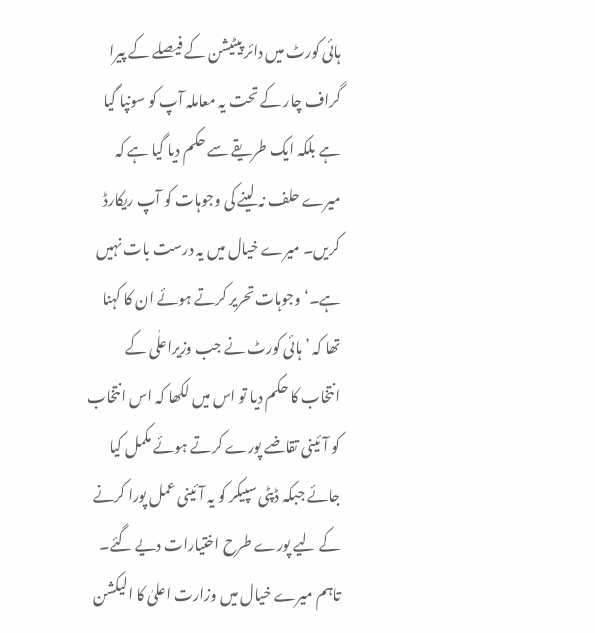ہائی کورٹ میں دائر پیٹیشن کے فیصلے کے پیرا گراف چار کے تحت یہ معاملہ آپ کو سونپا گیا ہے بلکہ ایک طریقے سے حکم دیا گیا ہے کہ میرے حلف نہ لینے کی وجوہات کو آپ ریکارڈ کریں۔ میرے خیال میں یہ درست بات نہیں ہے۔‘ وجوہات تحریر کرتے ہوئے ان کا کہنا تھا کہ ’ہائی کورٹ نے جب وزیراعلٰی کے انتخاب کا حکم دیا تو اس میں لکھا کہ اس انتخاب کو آئینی تقاضے پورے کرتے ہوئے مکمل کیا جائے جبکہ ڈپٹی سپیکر کو یہ آئینی عمل پورا کرنے کے لیے پورے طرح اختیارات دیے گئے۔ تاہم میرے خیال میں وزارت اعلیٰ کا الیکشن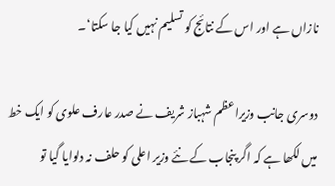نازاں ہے اور اس کے نتائج کو تسلیم نہیں کیا جا سکتا‘۔

دوسری جانب وزیراعظم شہباز شریف نے صدر عارف علوی کو ایک خط میں لکھا ہے کہ اگر پنجاب کے نئے وزیر اعلی کو حلف نہ دلوایا گیا تو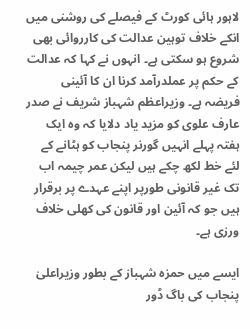لاہور ہائی کورٹ کے فیصلے کی روشنی میں انکے خلاف توہین عدالت کی کارروائی بھی شروع ہو سکتی ہے۔ انہوں نے کہا کہ عدالت کے حکم پر عملدرآمد کرنا ان کا آئینی فریضہ ہے۔ وزیراعظم شہباز شریف نے صدر عارف علوی کو مزید یاد دلایا کہ وہ ایک ہفتہ پہلے انہیں گورنر پنجاب کو ہٹانے کے لئے خط لکھ چکے ہیں لیکن عمر چیمہ اب تک غیر قانونی طورپر اپنے عہدے پر برقرار ہیں جو کہ آئین اور قانون کی کھلی خلاف ورزی ہے۔

ایسے میں حمزہ شہباز کے بطور وزیراعلیٰ پنجاب کی باگ ڈور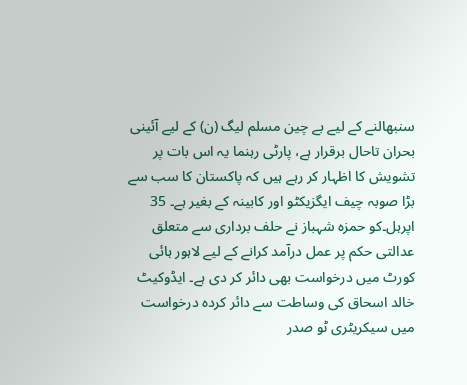سنبھالنے کے لیے بے چین مسلم لیگ (ن) کے لیے آئینی بحران تاحال برقرار ہے، پارٹی رہنما یہ اس بات پر تشویش کا اظہار کر رہے ہیں کہ پاکستان کا سب سے بڑا صوبہ چیف ایگزیکٹو اور کابینہ کے بغیر ہے۔ 35 اپرہل۔کو حمزہ شہباز نے حلف برداری سے متعلق عدالتی حکم پر عمل درآمد کرانے کے لیے لاہور ہائی کورٹ میں درخواست بھی دائر کر دی ہے۔ ایڈوکیٹ خالد اسحاق کی وساطت سے دائر کردہ درخواست میں سیکریٹری ٹو صدر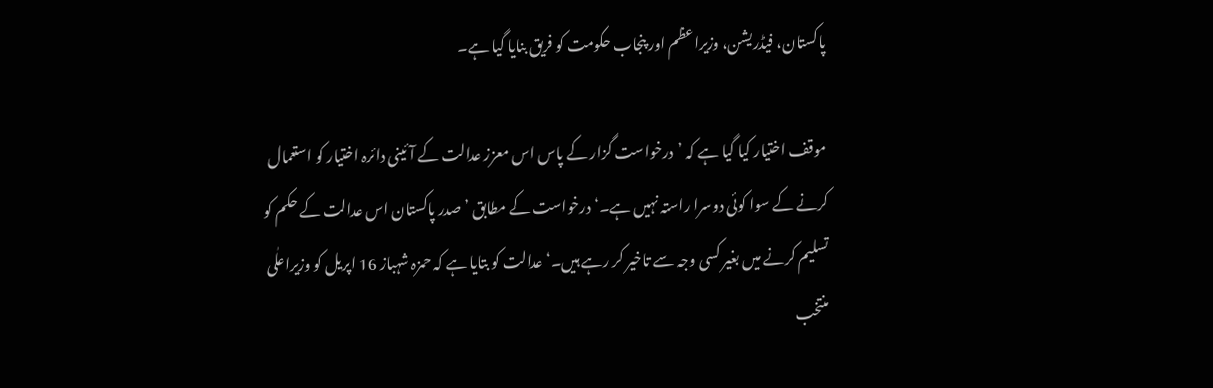پاکستان، فیڈریشن، وزیراعظم اور پنجاب حکومت کو فریق بنایا گیا ہے۔

موقف اختیار کیا گیا ہے کہ ’درخواست گزار کے پاس اس معزز عدالت کے آئینی دائرہ اختیار کو استعمال کرنے کے سوا کوئی دوسرا راستہ نہیں ہے۔‘ درخواست کے مطابق ’صدر پاکستان اس عدالت کے حکم کو تسلیم کرنے میں بغیر کسی وجہ سے تاخیر کر رہے ہیں۔‘ عدالت کو بتایا ہے کہ حمزہ شہباز 16 اپریل کو وزیراعلٰی منتخب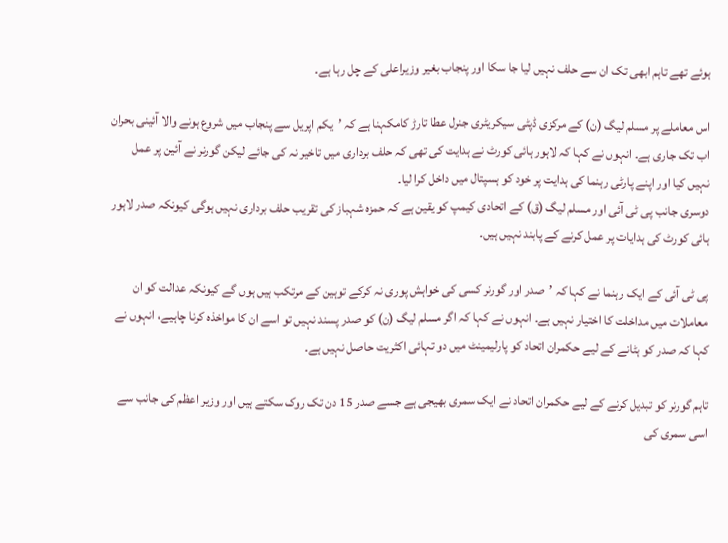ہوئے تھے تاہم ابھی تک ان سے حلف نہیں لیا جا سکا اور پنجاب بغیر وزیراعلی کے چل رہا ہے۔

اس معاملے پر مسلم لیگ (ن) کے مرکزی ڈپٹی سیکریٹری جنرل عطا تارڑ کامکہنا ہے کہ ’یکم اپریل سے پنجاب میں شروع ہونے والا آئینی بحران اب تک جاری ہے۔ انہوں نے کہا کہ لاہور ہائی کورٹ نے ہدایت کی تھی کہ حلف برداری میں تاخیر نہ کی جائے لیکن گورنر نے آئین پر عمل نہیں کیا اور اپنے پارٹی رہنما کی ہدایت پر خود کو ہسپتال میں داخل کرا لیا۔
دوسری جانب پی ٹی آئی اور مسلم لیگ (ق) کے اتحادی کیمپ کو یقین ہے کہ حمزہ شہباز کی تقریب حلف برداری نہیں ہوگی کیونکہ صدر لاہور ہائی کورٹ کی ہدایات پر عمل کرنے کے پابند نہیں ہیں۔

پی ٹی آئی کے ایک رہنما نے کہا کہ ’صدر اور گورنر کسی کی خواہش پوری نہ کرکے توہین کے مرتکب ہیں ہوں گے کیونکہ عدالت کو ان معاملات میں مداخلت کا اختیار نہیں ہے۔ انہوں نے کہا کہ اگر مسلم لیگ (ن) کو صدر پسند نہیں تو اسے ان کا مواخذہ کرنا چاہیے، انہوں نے کہا کہ صدر کو ہٹانے کے لیے حکمران اتحاد کو پارلیمینٹ میں دو تہائی اکثریت حاصل نہیں ہے۔

تاہم گورنر کو تبدیل کرنے کے لیے حکمران اتحاد نے ایک سمری بھیجی ہے جسے صدر 15 دن تک روک سکتے ہیں اور وزیر اعظم کی جانب سے اسی سمری کی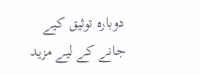دوبارہ توثیق کیے جانے کے لیے مزید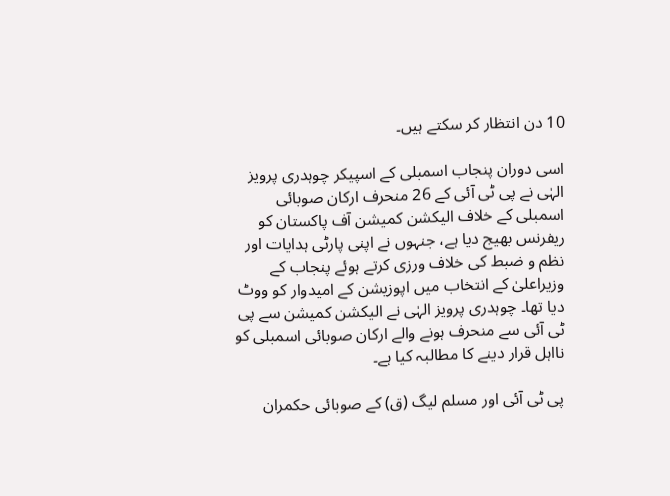10 دن انتظار کر سکتے ہیں۔

اسی دوران پنجاب اسمبلی کے اسپیکر چوہدری پرویز الہٰی نے پی ٹی آئی کے 26 منحرف ارکان صوبائی اسمبلی کے خلاف الیکشن کمیشن آف پاکستان کو ریفرنس بھیج دیا ہے، جنہوں نے اپنی پارٹی ہدایات اور نظم و ضبط کی خلاف ورزی کرتے ہوئے پنجاب کے وزیراعلیٰ کے انتخاب میں اپوزیشن کے امیدوار کو ووٹ دیا تھا۔ چوہدری پرویز الہٰی نے الیکشن کمیشن سے پی ٹی آئی سے منحرف ہونے والے ارکان صوبائی اسمبلی کو نااہل قرار دینے کا مطالبہ کیا ہے۔

پی ٹی آئی اور مسلم لیگ (ق) کے صوبائی حکمران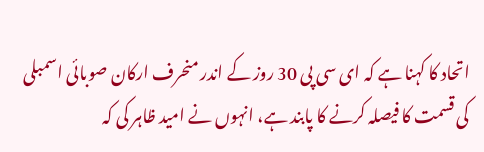اتحاد کا کہنا ہے کہ ای سی پی 30 روز کے اندر منحرف ارکان صوبائی اسمبلی کی قسمت کا فیصلہ کرنے کا پابند ہے، انہوں نے امید ظاہر کی کہ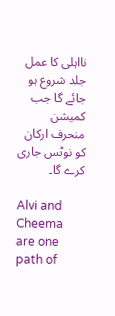نااہلی کا عمل جلد شروع ہو جائے گا جب کمیشن منحرف ارکان کو نوٹس جاری کرے گا۔

Alvi and Cheema are one path of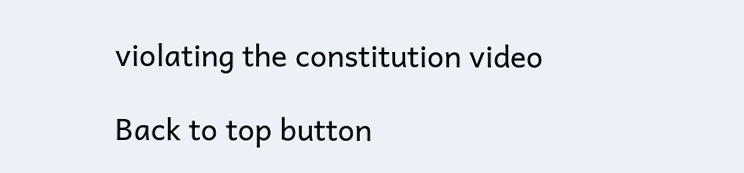violating the constitution video

Back to top button